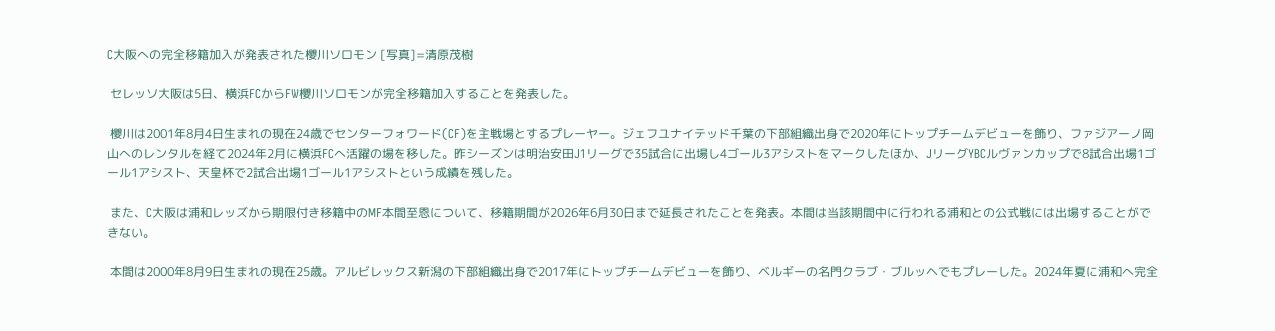C大阪への完全移籍加入が発表された櫻川ソロモン [写真]=清原茂樹

 セレッソ大阪は5日、横浜FCからFW櫻川ソロモンが完全移籍加入することを発表した。

 櫻川は2001年8月4日生まれの現在24歳でセンターフォワード(CF)を主戦場とするプレーヤー。ジェフユナイテッド千葉の下部組織出身で2020年にトップチームデビューを飾り、ファジアーノ岡山へのレンタルを経て2024年2月に横浜FCへ活躍の場を移した。昨シーズンは明治安田J1リーグで35試合に出場し4ゴール3アシストをマークしたほか、JリーグYBCルヴァンカップで8試合出場1ゴール1アシスト、天皇杯で2試合出場1ゴール1アシストという成績を残した。

 また、C大阪は浦和レッズから期限付き移籍中のMF本間至恩について、移籍期間が2026年6月30日まで延長されたことを発表。本間は当該期間中に行われる浦和との公式戦には出場することができない。

 本間は2000年8月9日生まれの現在25歳。アルビレックス新潟の下部組織出身で2017年にトップチームデビューを飾り、ベルギーの名門クラブ・ブルッヘでもプレーした。2024年夏に浦和へ完全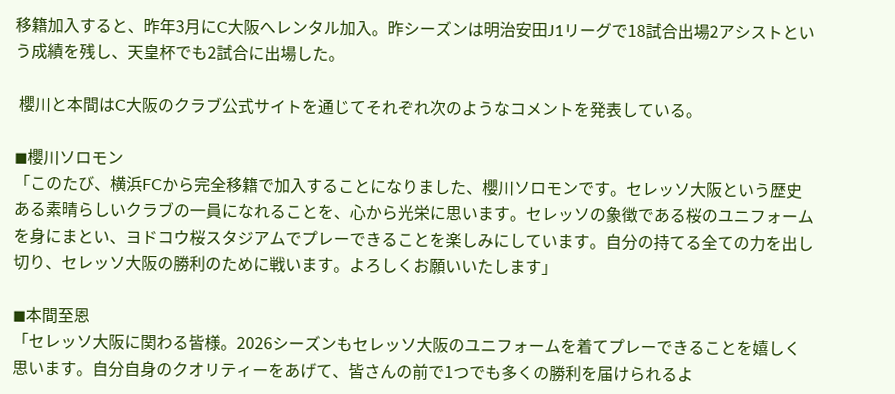移籍加入すると、昨年3月にC大阪へレンタル加入。昨シーズンは明治安田J1リーグで18試合出場2アシストという成績を残し、天皇杯でも2試合に出場した。

 櫻川と本間はC大阪のクラブ公式サイトを通じてそれぞれ次のようなコメントを発表している。

◼櫻川ソロモン
「このたび、横浜FCから完全移籍で加入することになりました、櫻川ソロモンです。セレッソ大阪という歴史ある素晴らしいクラブの一員になれることを、心から光栄に思います。セレッソの象徴である桜のユニフォームを身にまとい、ヨドコウ桜スタジアムでプレーできることを楽しみにしています。自分の持てる全ての力を出し切り、セレッソ大阪の勝利のために戦います。よろしくお願いいたします」

◼本間至恩
「セレッソ大阪に関わる皆様。2026シーズンもセレッソ大阪のユニフォームを着てプレーできることを嬉しく思います。自分自身のクオリティーをあげて、皆さんの前で1つでも多くの勝利を届けられるよ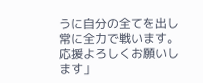うに自分の全てを出し常に全力で戦います。応援よろしくお願いします」